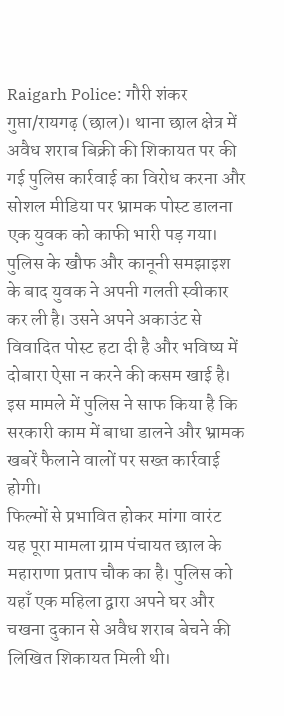Raigarh Police: गौरी शंकर गुप्ता/रायगढ़ (छाल)। थाना छाल क्षेत्र में अवैध शराब बिक्री की शिकायत पर की गई पुलिस कार्रवाई का विरोध करना और सोशल मीडिया पर भ्रामक पोस्ट डालना एक युवक को काफी भारी पड़ गया। पुलिस के खौफ और कानूनी समझाइश के बाद युवक ने अपनी गलती स्वीकार कर ली है। उसने अपने अकाउंट से विवादित पोस्ट हटा दी है और भविष्य में दोबारा ऐसा न करने की कसम खाई है। इस मामले में पुलिस ने साफ किया है कि सरकारी काम में बाधा डालने और भ्रामक खबरें फैलाने वालों पर सख्त कार्रवाई होगी।
फिल्मों से प्रभावित होकर मांगा वारंट
यह पूरा मामला ग्राम पंचायत छाल के महाराणा प्रताप चौक का है। पुलिस को यहाँ एक महिला द्वारा अपने घर और चखना दुकान से अवैध शराब बेचने की लिखित शिकायत मिली थी।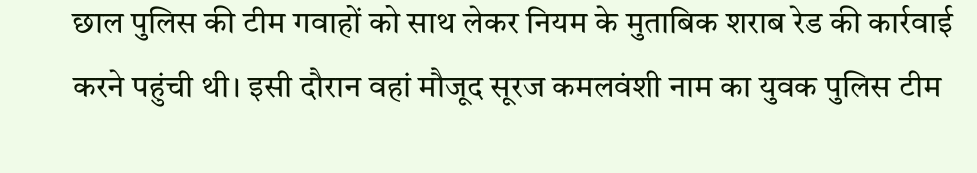छाल पुलिस की टीम गवाहों को साथ लेकर नियम के मुताबिक शराब रेड की कार्रवाई करने पहुंची थी। इसी दौरान वहां मौजूद सूरज कमलवंशी नाम का युवक पुलिस टीम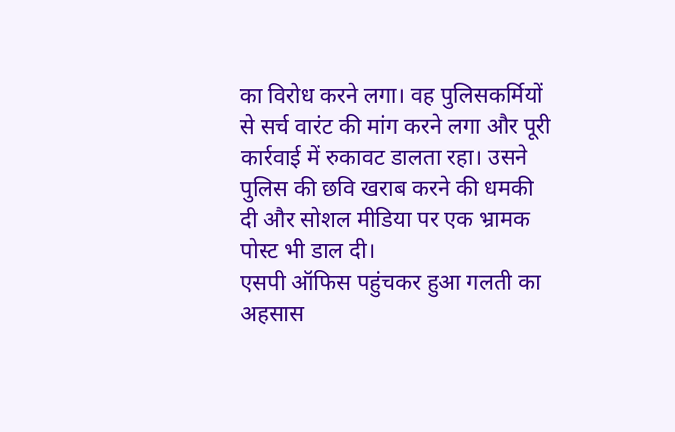का विरोध करने लगा। वह पुलिसकर्मियों से सर्च वारंट की मांग करने लगा और पूरी कार्रवाई में रुकावट डालता रहा। उसने पुलिस की छवि खराब करने की धमकी दी और सोशल मीडिया पर एक भ्रामक पोस्ट भी डाल दी।
एसपी ऑफिस पहुंचकर हुआ गलती का अहसास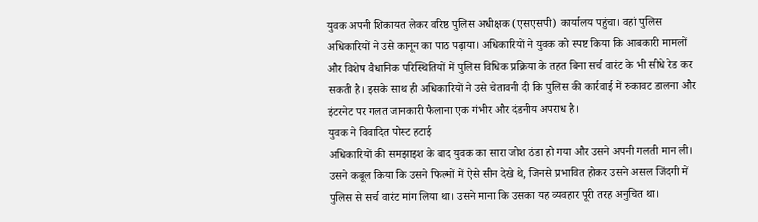युवक अपनी शिकायत लेकर वरिष्ठ पुलिस अधीक्षक (एसएसपी) कार्यालय पहुंचा। वहां पुलिस अधिकारियों ने उसे कानून का पाठ पढ़ाया। अधिकारियों ने युवक को स्पष्ट किया कि आबकारी मामलों और विशेष वैधानिक परिस्थितियों में पुलिस विधिक प्रक्रिया के तहत बिना सर्च वारंट के भी सीधे रेड कर सकती है। इसके साथ ही अधिकारियों ने उसे चेतावनी दी कि पुलिस की कार्रवाई में रुकावट डालना और इंटरनेट पर गलत जानकारी फैलाना एक गंभीर और दंडनीय अपराध है।
युवक ने विवादित पोस्ट हटाई
अधिकारियों की समझाइश के बाद युवक का सारा जोश ठंडा हो गया और उसने अपनी गलती मान ली। उसने कबूल किया कि उसने फिल्मों में ऐसे सीन देखे थे, जिनसे प्रभावित होकर उसने असल जिंदगी में पुलिस से सर्च वारंट मांग लिया था। उसने माना कि उसका यह व्यवहार पूरी तरह अनुचित था।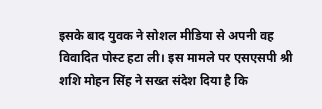इसके बाद युवक ने सोशल मीडिया से अपनी वह विवादित पोस्ट हटा ली। इस मामले पर एसएसपी श्री शशि मोहन सिंह ने सख्त संदेश दिया है कि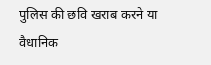पुलिस की छवि खराब करने या वैधानिक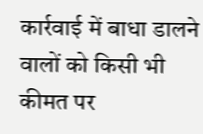कार्रवाई में बाधा डालने वालों को किसी भी कीमत पर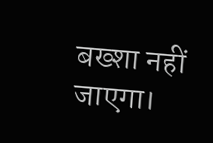बख्शा नहीं जाएगा।